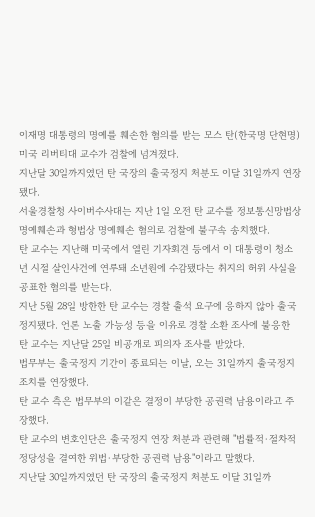이재명 대통령의 명예를 훼손한 혐의를 받는 모스 탄(한국명 단현명) 미국 리버티대 교수가 검찰에 넘겨졌다.
지난달 30일까지였던 탄 국장의 출국정지 처분도 이달 31일까지 연장됐다.
서울경찰청 사이버수사대는 지난 1일 오전 탄 교수를 정보통신망법상 명예훼손과 형법상 명예훼손 혐의로 검찰에 불구속 송치했다.
탄 교수는 지난해 미국에서 열린 기자회견 등에서 이 대통령이 청소년 시절 살인사건에 연루돼 소년원에 수감됐다는 취지의 허위 사실을 공표한 혐의를 받는다.
지난 5월 28일 방한한 탄 교수는 경찰 출석 요구에 응하지 않아 출국정지됐다. 언론 노출 가능성 등을 이유로 경찰 소환 조사에 불응한 탄 교수는 지난달 25일 비공개로 피의자 조사를 받았다.
법무부는 출국정지 기간이 종료되는 이날, 오는 31일까지 출국정지 조치를 연장했다.
탄 교수 측은 법무부의 이같은 결정이 부당한 공권력 남용이라고 주장했다.
탄 교수의 변호인단은 출국정지 연장 처분과 관련해 "법률적·절차적 정당성을 결여한 위법·부당한 공권력 남용"이라고 말했다.
지난달 30일까지였던 탄 국장의 출국정지 처분도 이달 31일까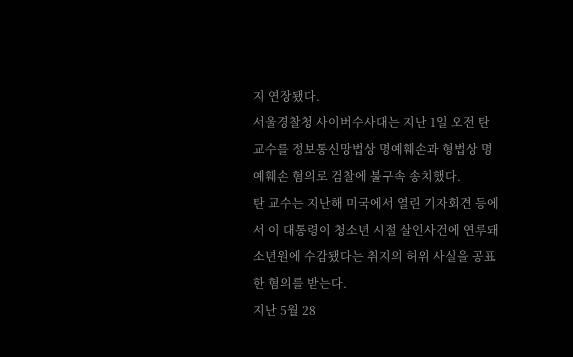지 연장됐다.
서울경찰청 사이버수사대는 지난 1일 오전 탄 교수를 정보통신망법상 명예훼손과 형법상 명예훼손 혐의로 검찰에 불구속 송치했다.
탄 교수는 지난해 미국에서 열린 기자회견 등에서 이 대통령이 청소년 시절 살인사건에 연루돼 소년원에 수감됐다는 취지의 허위 사실을 공표한 혐의를 받는다.
지난 5월 28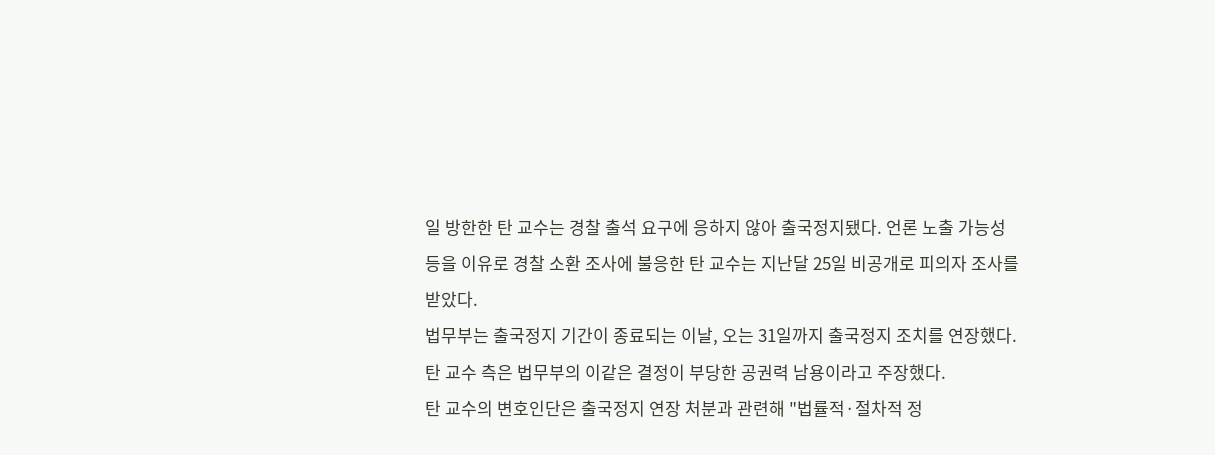일 방한한 탄 교수는 경찰 출석 요구에 응하지 않아 출국정지됐다. 언론 노출 가능성 등을 이유로 경찰 소환 조사에 불응한 탄 교수는 지난달 25일 비공개로 피의자 조사를 받았다.
법무부는 출국정지 기간이 종료되는 이날, 오는 31일까지 출국정지 조치를 연장했다.
탄 교수 측은 법무부의 이같은 결정이 부당한 공권력 남용이라고 주장했다.
탄 교수의 변호인단은 출국정지 연장 처분과 관련해 "법률적·절차적 정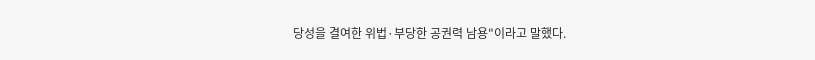당성을 결여한 위법·부당한 공권력 남용"이라고 말했다.